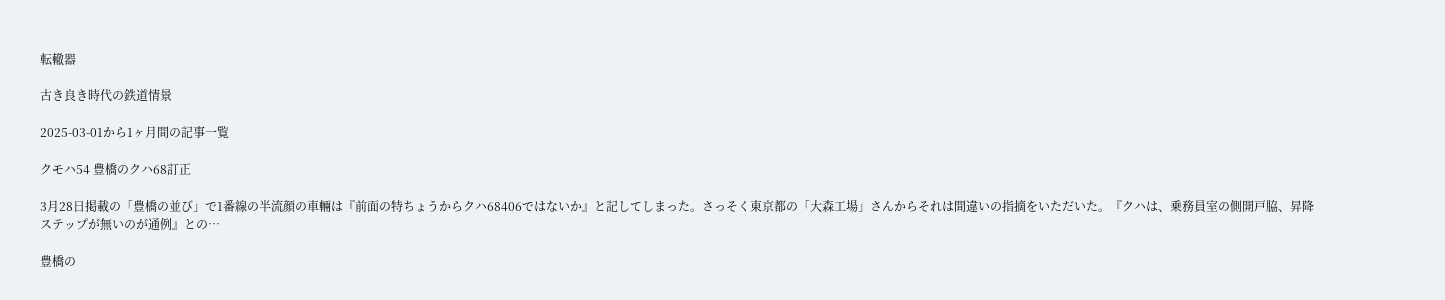転轍器

古き良き時代の鉄道情景

2025-03-01から1ヶ月間の記事一覧

クモハ54 豊橋のクハ68訂正

3月28日掲載の「豊橋の並び」で1番線の半流顔の車輛は『前面の特ちょうからクハ68406ではないか』と記してしまった。さっそく東京都の「大森工場」さんからそれは間違いの指摘をいただいた。『クハは、乗務員室の側開戸脇、昇降ステップが無いのが通例』との…

豊橋の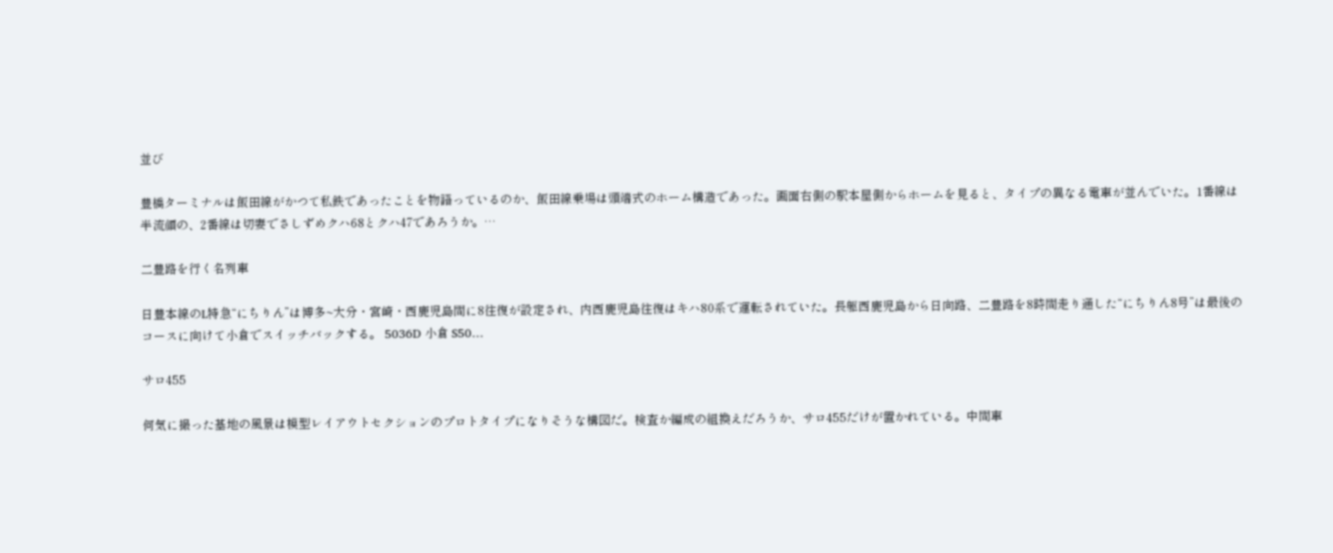並び

豊橋ターミナルは飯田線がかつて私鉄であったことを物語っているのか、飯田線乗場は頭端式のホーム構造であった。画面右側の駅本屋側からホームを見ると、タイプの異なる電車が並んでいた。1番線は半流顔の、2番線は切妻でさしずめクハ68とクハ47であろうか。…

二豊路を行く名列車

日豊本線のL特急“にちりん”は博多~大分・宮崎・西鹿児島間に8往復が設定され、内西鹿児島往復はキハ80系で運転されていた。長躯西鹿児島から日向路、二豊路を8時間走り通した“にちりん8号”は最後のコースに向けて小倉でスイッチバックする。 5036D 小倉 S50…

サロ455

何気に撮った基地の風景は模型レイアウトセクションのプロトタイプになりそうな構図だ。検査か編成の組換えだろうか、サロ455だけが置かれている。中間車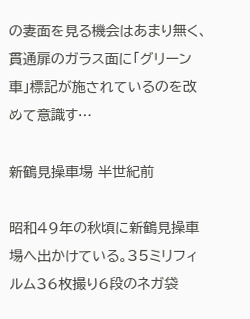の妻面を見る機会はあまり無く、貫通扉のガラス面に「グリーン車」標記が施されているのを改めて意識す…

新鶴見操車場 半世紀前

昭和49年の秋頃に新鶴見操車場へ出かけている。35ミリフィルム36枚撮り6段のネガ袋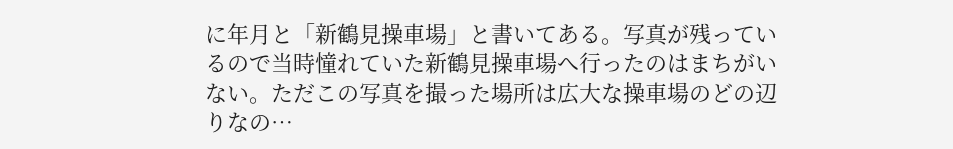に年月と「新鶴見操車場」と書いてある。写真が残っているので当時憧れていた新鶴見操車場へ行ったのはまちがいない。ただこの写真を撮った場所は広大な操車場のどの辺りなの…